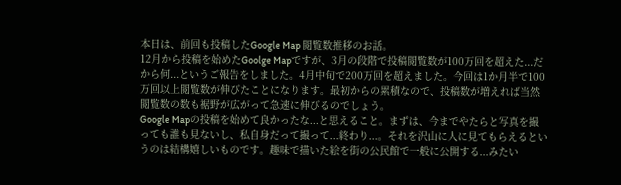本日は、前回も投稿したGoogle Map 閲覧数推移のお話。
12月から投稿を始めたGoolge Mapですが、3月の段階で投稿閲覧数が100万回を超えた...だから何...というご報告をしました。4月中旬で200万回を超えました。今回は1か月半で100万回以上閲覧数が伸びたことになります。最初からの累積なので、投稿数が増えれば当然閲覧数の数も裾野が広がって急速に伸びるのでしょう。
Google Mapの投稿を始めて良かったな...と思えること。まずは、今までやたらと写真を撮っても誰も見ないし、私自身だって撮って...終わり...。それを沢山に人に見てもらえるというのは結構嬉しいものです。趣味で描いた絵を街の公民館で一般に公開する...みたい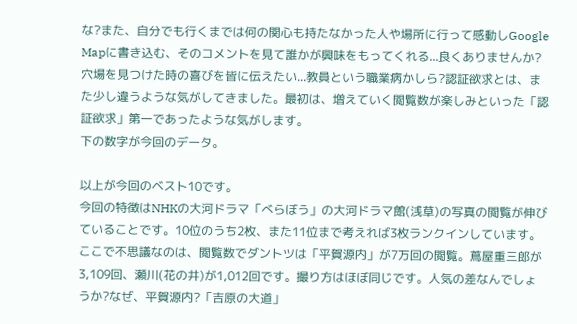な?また、自分でも行くまでは何の関心も持たなかった人や場所に行って感動しGoogle Mapに書き込む、そのコメントを見て誰かが興味をもってくれる...良くありませんか?穴場を見つけた時の喜びを皆に伝えたい...教員という職業病かしら?認証欲求とは、また少し違うような気がしてきました。最初は、増えていく閲覧数が楽しみといった「認証欲求」第一であったような気がします。
下の数字が今回のデータ。

以上が今回のベスト10です。
今回の特徴はNHKの大河ドラマ「べらぼう」の大河ドラマ館(浅草)の写真の閲覧が伸びていることです。10位のうち2枚、また11位まで考えれば3枚ランクインしています。ここで不思議なのは、閲覧数でダントツは「平賀源内」が7万回の閲覧。蔦屋重三郎が3,109回、瀬川(花の井)が1,012回です。撮り方はほぼ同じです。人気の差なんでしょうか?なぜ、平賀源内?「吉原の大道」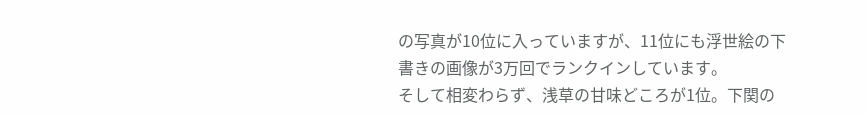の写真が10位に入っていますが、11位にも浮世絵の下書きの画像が3万回でランクインしています。
そして相変わらず、浅草の甘味どころが1位。下関の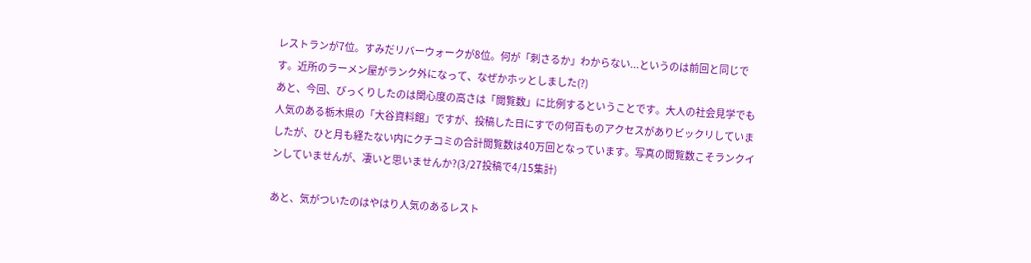レストランが7位。すみだリバーウォークが8位。何が「刺さるか」わからない...というのは前回と同じです。近所のラーメン屋がランク外になって、なぜかホッとしました(?)
あと、今回、びっくりしたのは関心度の高さは「閲覧数」に比例するということです。大人の社会見学でも人気のある栃木県の「大谷資料館」ですが、投稿した日にすでの何百ものアクセスがありビックリしていましたが、ひと月も経たない内にクチコミの合計閲覧数は40万回となっています。写真の閲覧数こそランクインしていませんが、凄いと思いませんか?(3/27投稿で4/15集計)

あと、気がついたのはやはり人気のあるレスト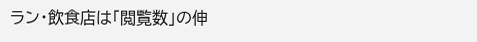ラン・飲食店は「閲覧数」の伸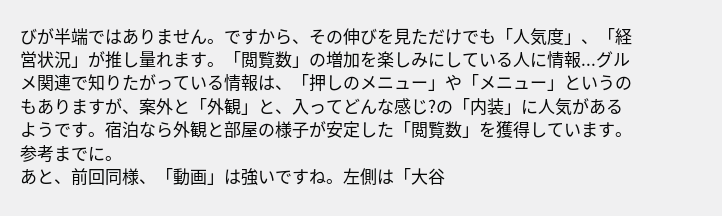びが半端ではありません。ですから、その伸びを見ただけでも「人気度」、「経営状況」が推し量れます。「閲覧数」の増加を楽しみにしている人に情報...グルメ関連で知りたがっている情報は、「押しのメニュー」や「メニュー」というのもありますが、案外と「外観」と、入ってどんな感じ?の「内装」に人気があるようです。宿泊なら外観と部屋の様子が安定した「閲覧数」を獲得しています。参考までに。
あと、前回同様、「動画」は強いですね。左側は「大谷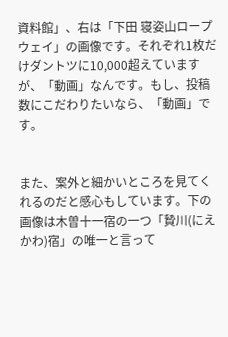資料館」、右は「下田 寝姿山ロープウェイ」の画像です。それぞれ1枚だけダントツに10,000超えていますが、「動画」なんです。もし、投稿数にこだわりたいなら、「動画」です。


また、案外と細かいところを見てくれるのだと感心もしています。下の画像は木曽十一宿の一つ「贄川(にえかわ)宿」の唯一と言って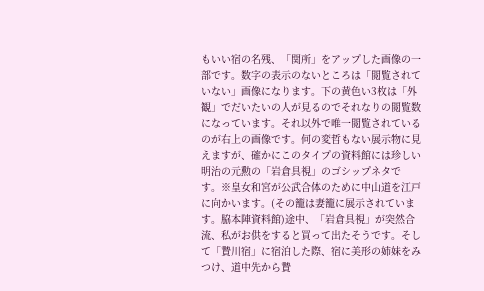もいい宿の名残、「関所」をアップした画像の一部です。数字の表示のないところは「閲覧されていない」画像になります。下の黄色い3枚は「外観」でだいたいの人が見るのでそれなりの閲覧数になっています。それ以外で唯一閲覧されているのが右上の画像です。何の変哲もない展示物に見えますが、確かにこのタイプの資料館には珍しい明治の元勲の「岩倉具視」のゴシップネタです。※皇女和宮が公武合体のために中山道を江戸に向かいます。(その籠は妻籠に展示されています。脇本陣資料館)途中、「岩倉具視」が突然合流、私がお供をすると買って出たそうです。そして「贄川宿」に宿泊した際、宿に美形の姉妹をみつけ、道中先から贄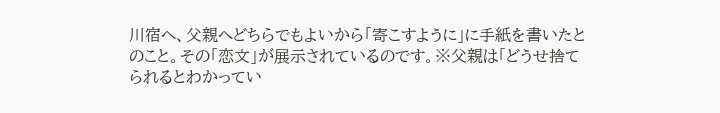川宿へ、父親へどちらでもよいから「寄こすように」に手紙を書いたとのこと。その「恋文」が展示されているのです。※父親は「どうせ捨てられるとわかってい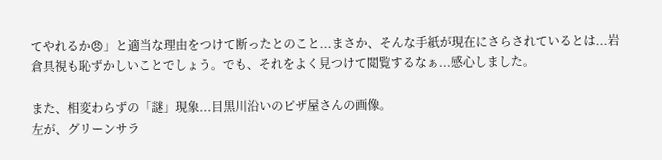てやれるか😠」と適当な理由をつけて断ったとのこと...まさか、そんな手紙が現在にさらされているとは...岩倉具視も恥ずかしいことでしょう。でも、それをよく見つけて閲覧するなぁ...感心しました。

また、相変わらずの「謎」現象...目黒川沿いのピザ屋さんの画像。
左が、グリーンサラ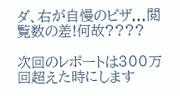ダ、右が自慢のピザ...閲覧数の差!何故????

次回のレポートは300万回超えた時にします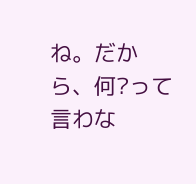ね。だから、何?って言わな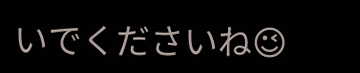いでくださいね😉